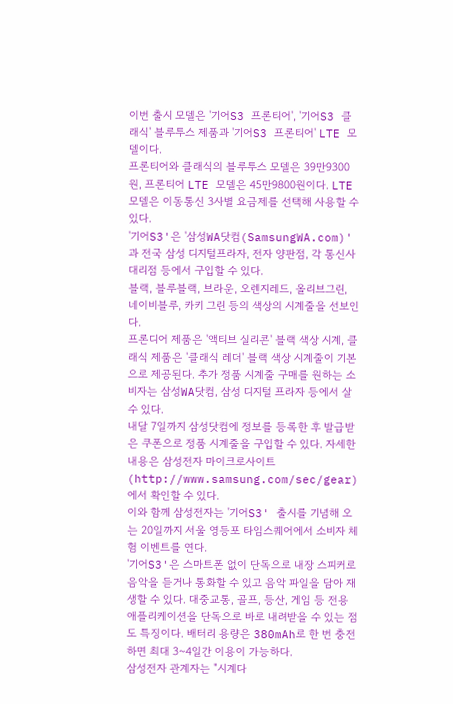이번 출시 모델은 '기어S3 프론티어', '기어S3 클래식' 블루투스 제품과 '기어S3 프론티어' LTE 모델이다.
프론티어와 클래식의 블루투스 모델은 39만9300원, 프론티어 LTE 모델은 45만9800원이다. LTE모델은 이동통신 3사별 요금제를 선택해 사용할 수 있다.
'기어S3'은 '삼성WA닷컴(SamsungWA.com)'과 전국 삼성 디지털프라자, 전자 양판점, 각 통신사 대리점 등에서 구입할 수 있다.
블랙, 블루블랙, 브라운, 오렌지레드, 올리브그린, 네이비블루, 카키 그린 등의 색상의 시계줄을 선보인다.
프론디어 제품은 '액티브 실리콘' 블랙 색상 시계, 클래식 제품은 '클래식 레더' 블랙 색상 시계줄이 기본으로 제공된다. 추가 정품 시계줄 구매를 원하는 소비자는 삼성WA닷컴, 삼성 디지털 프라자 등에서 살 수 있다.
내달 7일까지 삼성닷컴에 정보를 등록한 후 발급받은 쿠폰으로 정품 시계줄을 구입할 수 있다. 자세한 내용은 삼성전자 마이크로사이트 (http://www.samsung.com/sec/gear)에서 확인할 수 있다.
이와 함께 삼성전자는 '기어S3' 출시를 기념해 오는 20일까지 서울 영등포 타임스퀘어에서 소비자 체험 이벤트를 연다.
'기어S3'은 스마트폰 없이 단독으로 내장 스피커로 음악을 듣거나 통화할 수 있고 음악 파일을 담아 재생할 수 있다. 대중교통, 골프, 등산, 게임 등 전용 애플리케이션을 단독으로 바로 내려받을 수 있는 점도 특징이다. 배터리 용량은 380mAh로 한 번 충전하면 최대 3~4일간 이용이 가능하다.
삼성전자 관계자는 "시계다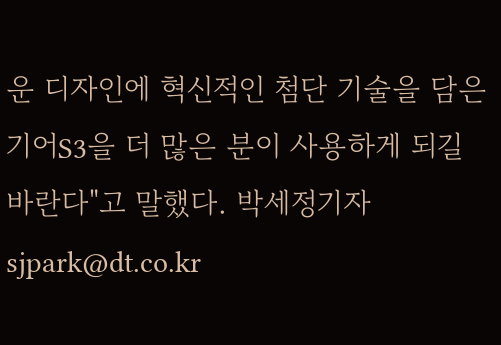운 디자인에 혁신적인 첨단 기술을 담은 기어S3을 더 많은 분이 사용하게 되길 바란다"고 말했다. 박세정기자 sjpark@dt.co.kr